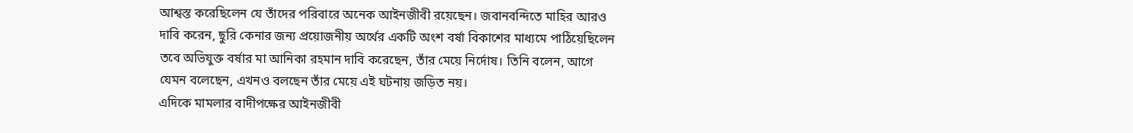আশ্বস্ত করেছিলেন যে তাঁদের পরিবারে অনেক আইনজীবী রয়েছেন। জবানবন্দিতে মাহির আরও দাবি করেন, ছুরি কেনার জন্য প্রয়োজনীয় অর্থের একটি অংশ বর্ষা বিকাশের মাধ্যমে পাঠিয়েছিলেন
তবে অভিযুক্ত বর্ষার মা আনিকা রহমান দাবি করেছেন, তাঁর মেয়ে নির্দোষ। তিনি বলেন, আগে যেমন বলেছেন, এখনও বলছেন তাঁর মেয়ে এই ঘটনায় জড়িত নয়।
এদিকে মামলার বাদীপক্ষের আইনজীবী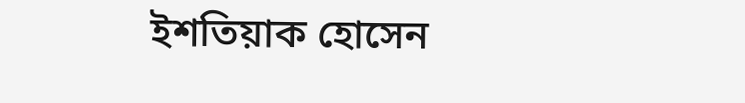ইশতিয়াক হোসেন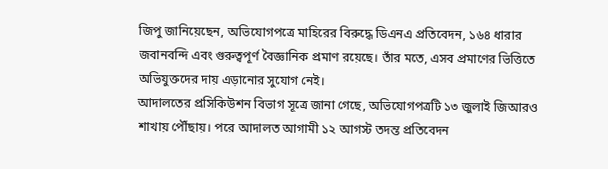জিপু জানিয়েছেন, অভিযোগপত্রে মাহিরের বিরুদ্ধে ডিএনএ প্রতিবেদন, ১৬৪ ধারার জবানবন্দি এবং গুরুত্বপূর্ণ বৈজ্ঞানিক প্রমাণ রয়েছে। তাঁর মতে, এসব প্রমাণের ভিত্তিতে অভিযুক্তদের দায় এড়ানোর সুযোগ নেই।
আদালতের প্রসিকিউশন বিভাগ সূত্রে জানা গেছে, অভিযোগপত্রটি ১৩ জুলাই জিআরও শাখায় পৌঁছায়। পরে আদালত আগামী ১২ আগস্ট তদন্ত প্রতিবেদন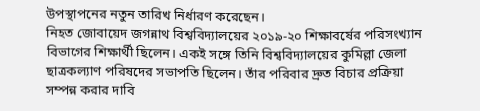উপস্থাপনের নতুন তারিখ নির্ধারণ করেছেন।
নিহত জোবায়েদ জগন্নাথ বিশ্ববিদ্যালয়ের ২০১৯-২০ শিক্ষাবর্ষের পরিসংখ্যান বিভাগের শিক্ষার্থী ছিলেন। একই সঙ্গে তিনি বিশ্ববিদ্যালয়ের কুমিল্লা জেলা ছাত্রকল্যাণ পরিষদের সভাপতি ছিলেন। তাঁর পরিবার দ্রুত বিচার প্রক্রিয়া সম্পন্ন করার দাবি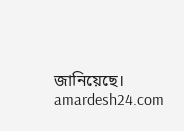জানিয়েছে।
amardesh24.com